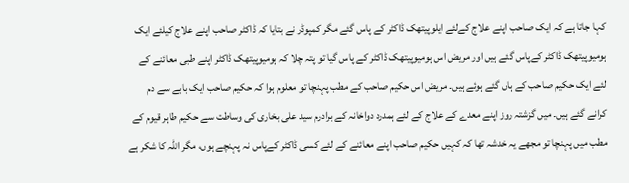کہا جاتا ہے کہ ایک صاحب اپنے علاج کےلئے ایلوپیتھک ڈاکٹر کے پاس گئے مگر کمپوڈر نے بتایا کہ ڈاکٹر صاحب اپنے علاج کیلئے ایک ہومیوپیتھک ڈاکٹر کےپاس گئے ہیں اور مریض اس ہومیوپیتھک ڈاکٹر کے پاس گیا تو پتہ چلا کہ ہومیوپیتھک ڈاکٹر اپنے طبی معائنے کے لئے ایک حکیم صاحب کے ہاں گئے ہوئے ہیں۔ مریض اس حکیم صاحب کے مطب پہنچا تو معلوم ہوا کہ حکیم صاحب ایک بابے سے دم کرانے گئے ہیں۔ میں گزشتہ روز اپنے معدے کے علاج کے لئے ہمدرد دواخانہ کے برادرم سید علی بخاری کی وساطت سے حکیم طاہر قیوم کے مطب میں پہنچا تو مجھے یہ خدشہ تھا کہ کہیں حکیم صاحب اپنے معائنے کے لئے کسی ڈاکٹر کےپاس نہ پہنچے ہوں، مگر اللّٰہ کا شکر ہے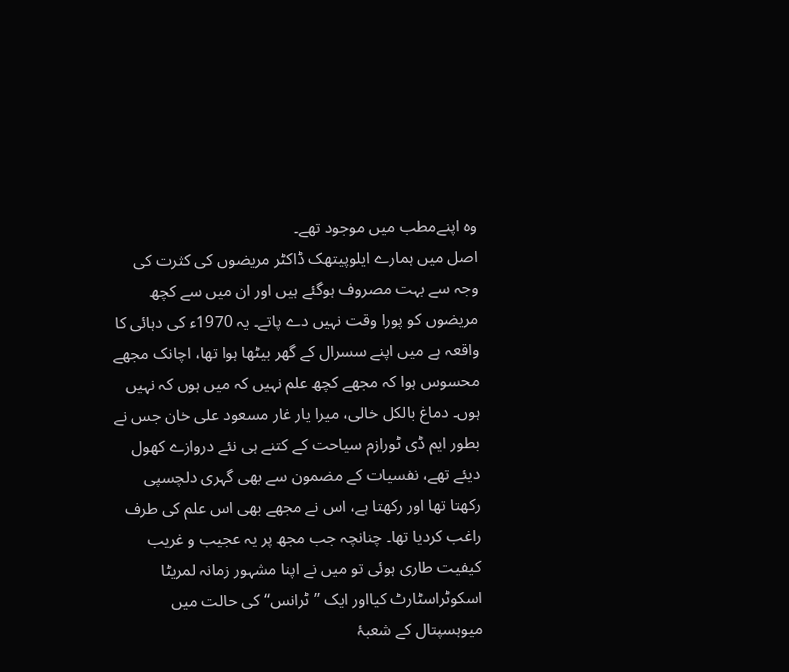وہ اپنےمطب میں موجود تھے۔
اصل میں ہمارے ایلوپیتھک ڈاکٹر مریضوں کی کثرت کی وجہ سے بہت مصروف ہوگئے ہیں اور ان میں سے کچھ مریضوں کو پورا وقت نہیں دے پاتے۔ یہ 1970ء کی دہائی کا واقعہ ہے میں اپنے سسرال کے گھر بیٹھا ہوا تھا، اچانک مجھے محسوس ہوا کہ مجھے کچھ علم نہیں کہ میں ہوں کہ نہیں ہوں۔ دماغ بالکل خالی، میرا یار غار مسعود علی خان جس نے بطور ایم ڈی ٹورازم سیاحت کے کتنے ہی نئے دروازے کھول دیئے تھے، نفسیات کے مضمون سے بھی گہری دلچسپی رکھتا تھا اور رکھتا ہے، اس نے مجھے بھی اس علم کی طرف راغب کردیا تھا۔ چنانچہ جب مجھ پر یہ عجیب و غریب کیفیت طاری ہوئی تو میں نے اپنا مشہور زمانہ لمریٹا اسکوٹراسٹارٹ کیااور ایک ’’ٹرانس‘‘ کی حالت میں میوہسپتال کے شعبۂ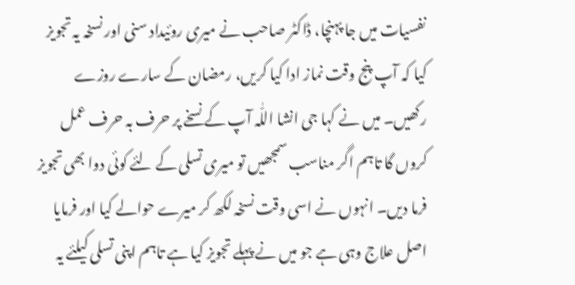نفسیات میں جا پہنچا، ڈاکٹر صاحب نے میری روئیداد سنی اور نسخہ یہ تجویز کیا کہ آپ پنج وقت نماز ادا کیا کریں، رمضان کے سارے روزے رکھیں۔ میں نے کہا جی انشا اللّٰہ آپ کے نسخے پر حرف بہ حرف عمل کروں گا تاہم اگر مناسب سمجھیں تو میری تسلی کے لئے کوئی دوا بھی تجویز فرما دیں۔ انہوں نے اسی وقت نسخہ لکھ کر میرے حوالے کیا اور فرمایا اصل علاج وہی ہے جو میں نے پہلے تجویز کیا ہے تاہم اپنی تسلی کیلئے یہ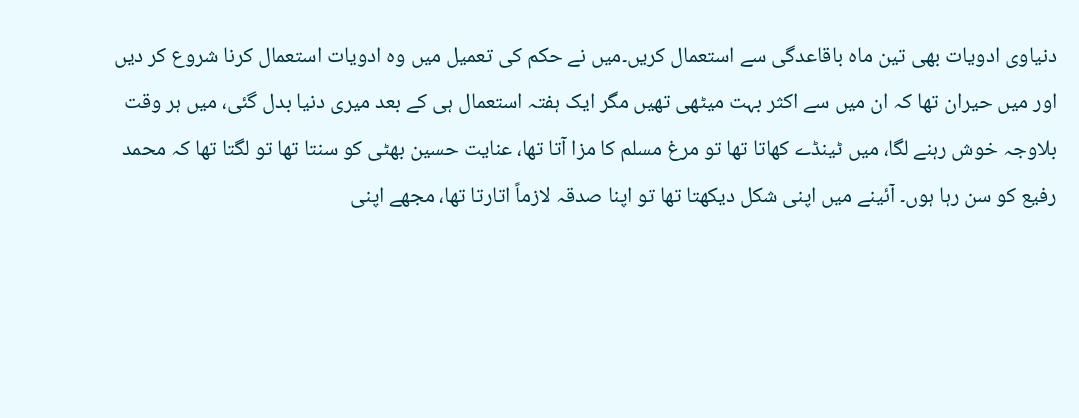دنیاوی ادویات بھی تین ماہ باقاعدگی سے استعمال کریں۔میں نے حکم کی تعمیل میں وہ ادویات استعمال کرنا شروع کر دیں اور میں حیران تھا کہ ان میں سے اکثر بہت میٹھی تھیں مگر ایک ہفتہ استعمال ہی کے بعد میری دنیا بدل گئی، میں ہر وقت بلاوجہ خوش رہنے لگا، میں ٹینڈے کھاتا تھا تو مرغ مسلم کا مزا آتا تھا، عنایت حسین بھٹی کو سنتا تھا تو لگتا تھا کہ محمد رفیع کو سن رہا ہوں۔ آئینے میں اپنی شکل دیکھتا تھا تو اپنا صدقہ لازماً اتارتا تھا، مجھے اپنی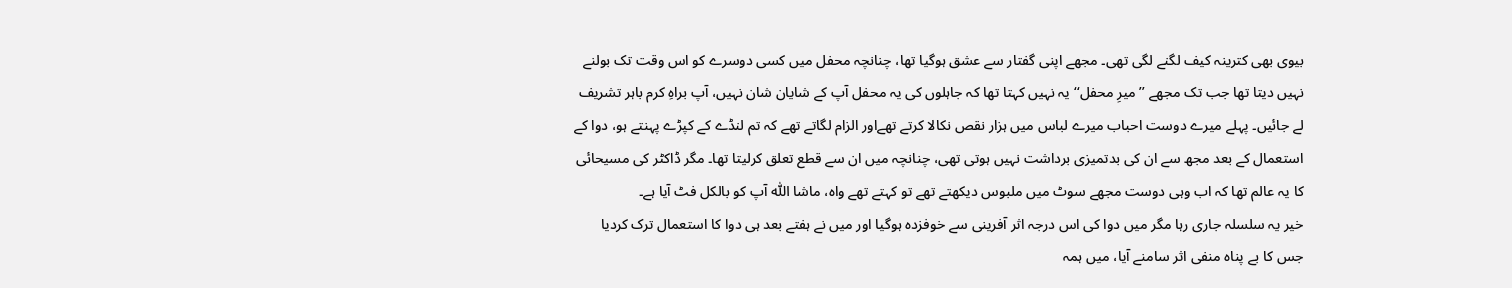بیوی بھی کترینہ کیف لگنے لگی تھی۔ مجھے اپنی گفتار سے عشق ہوگیا تھا، چنانچہ محفل میں کسی دوسرے کو اس وقت تک بولنے نہیں دیتا تھا جب تک مجھے ’’میرِ محفل‘‘ یہ نہیں کہتا تھا کہ جاہلوں کی یہ محفل آپ کے شایان شان نہیں، آپ براہِ کرم باہر تشریف لے جائیں۔ پہلے میرے دوست احباب میرے لباس میں ہزار نقص نکالا کرتے تھےاور الزام لگاتے تھے کہ تم لنڈے کے کپڑے پہنتے ہو، دوا کے استعمال کے بعد مجھ سے ان کی بدتمیزی برداشت نہیں ہوتی تھی، چنانچہ میں ان سے قطع تعلق کرلیتا تھا۔ مگر ڈاکٹر کی مسیحائی کا یہ عالم تھا کہ اب وہی دوست مجھے سوٹ میں ملبوس دیکھتے تھے تو کہتے تھے واہ، ماشا اللّٰہ آپ کو بالکل فٹ آیا ہے۔
خیر یہ سلسلہ جاری رہا مگر میں دوا کی اس درجہ اثر آفرینی سے خوفزدہ ہوگیا اور میں نے ہفتے بعد ہی دوا کا استعمال ترک کردیا جس کا بے پناہ منفی اثر سامنے آیا، میں ہمہ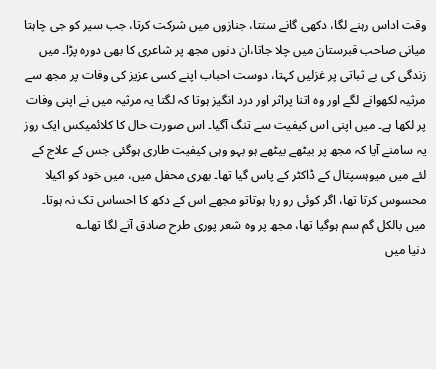وقت اداس رہنے لگا، دکھی گانے سنتا، جنازوں میں شرکت کرتا، جب سیر کو جی چاہتا میانی صاحب قبرستان میں چلا جاتا،ان دنوں مجھ پر شاعری کا بھی دورہ پڑا۔ میں زندگی کی بے ثباتی پر غزلیں کہتا، دوست احباب اپنے کسی عزیز کی وفات پر مجھ سے مرثیہ لکھوانے لگے اور وہ اتنا پراثر اور درد انگیز ہوتا کہ لگتا یہ مرثیہ میں نے اپنی وفات پر لکھا ہے۔ میں اپنی اس کیفیت سے تنگ آگیا۔ اس صورت حال کا کلائمیکس ایک روز یہ سامنے آیا کہ مجھ پر بیٹھے بیٹھے ہو بہو وہی کیفیت طاری ہوگئی جس کے علاج کے لئے میں میوہسپتال کے ڈاکٹر کے پاس گیا تھا۔ بھری محفل میں، میں خود کو اکیلا محسوس کرتا تھا، اگر کوئی رو رہا ہوتاتو مجھے اس کے دکھ کا احساس تک نہ ہوتا۔ میں بالکل گم سم ہوگیا تھا، مجھ پر وہ شعر پوری طرح صادق آنے لگا تھا؎
دنیا میں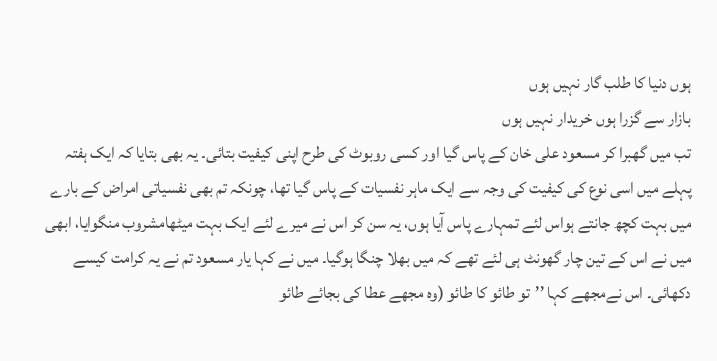ہوں دنیا کا طلب گار نہیں ہوں
بازار سے گزرا ہوں خریدار نہیں ہوں
تب میں گھبرا کر مسعود علی خان کے پاس گیا اور کسی روبوٹ کی طرح اپنی کیفیت بتائی۔ یہ بھی بتایا کہ ایک ہفتہ پہلے میں اسی نوع کی کیفیت کی وجہ سے ایک ماہر نفسیات کے پاس گیا تھا، چونکہ تم بھی نفسیاتی امراض کے بارے میں بہت کچھ جانتے ہواس لئے تمہارے پاس آیا ہوں، یہ سن کر اس نے میرے لئے ایک بہت میٹھامشروب منگوایا، ابھی میں نے اس کے تین چار گھونٹ ہی لئے تھے کہ میں بھلا چنگا ہوگیا۔ میں نے کہا یار مسعود تم نے یہ کرامت کیسے دکھائی۔ اس نےمجھے کہا ’’تو طائو کا طائو (وہ مجھے عطا کی بجائے طائو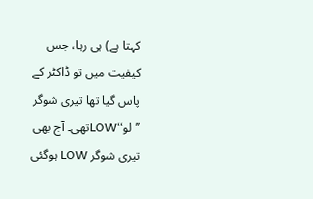کہتا ہے) ہی رہا، جس کیفیت میں تو ڈاکٹر کے پاس گیا تھا تیری شوگر ’’لو‘‘LOWتھی۔ آج بھی تیری شوگر LOW ہوگئی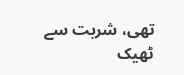تھی، شربت سے ٹھیک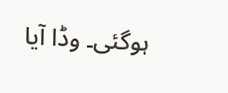ہوگئی۔ وڈا آیا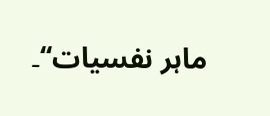ماہر نفسیات‘‘۔